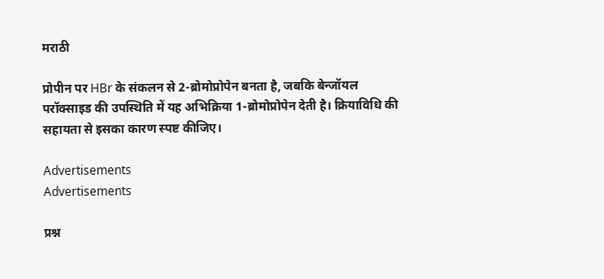मराठी

प्रोपीन पर HBr के संकलन से 2-ब्रोमोप्रोपेन बनता है, जबकि बेन्जॉयल परॉक्साइड की उपस्थिति में यह अभिक्रिया 1-ब्रोमोप्रोपेन देती है। क्रियाविधि की सहायता से इसका कारण स्पष्ट कीजिए।

Advertisements
Advertisements

प्रश्न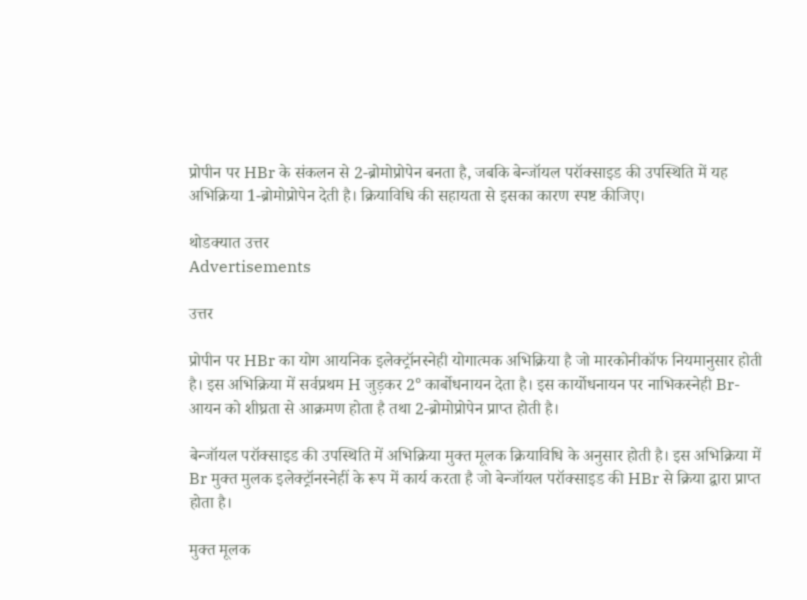प्रोपीन पर HBr के संकलन से 2-ब्रोमोप्रोपेन बनता है, जबकि बेन्जॉयल परॉक्साइड की उपस्थिति में यह अभिक्रिया 1-ब्रोमोप्रोपेन देती है। क्रियाविधि की सहायता से इसका कारण स्पष्ट कीजिए।

थोडक्यात उत्तर
Advertisements

उत्तर

प्रोपीन पर HBr का योग आयनिक इलेक्ट्रॉनस्नेही योगात्मक अभिक्रिया है जो मारकोनीकॉफ नियमानुसार होती है। इस अभिक्रिया में सर्वप्रथम H जुड़कर 2° कार्बोधनायन देता है। इस कार्योधनायन पर नाभिकस्नेही Br- आयन को शीघ्रता से आक्रमण होता है तथा 2-ब्रोमोप्रोपेन प्राप्त होती है।

बेन्जॉयल परॉक्साइड की उपस्थिति में अभिक्रिया मुक्त मूलक क्रियाविधि के अनुसार होती है। इस अभिक्रिया में Br मुक्त मुलक इलेक्ट्रॉनस्नेहीं के रूप में कार्य करता है जो बेन्जॉयल परॉक्साइड की HBr से क्रिया द्वारा प्राप्त होता है।

मुक्त मूलक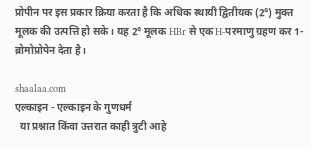प्रोपीन पर इस प्रकार क्रिया करता है कि अधिक स्थायी द्वितीयक (2°) मुक्त मूलक की उत्पत्ति हो सके। यह 2° मूलक HBr से एक H-परमाणु ग्रहण कर 1-ब्रोमोप्रोपेन देता है।

shaalaa.com
एल्काइन - एल्काइन के गुणधर्म
  या प्रश्नात किंवा उत्तरात काही त्रुटी आहे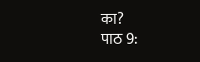का?
पाठ 9: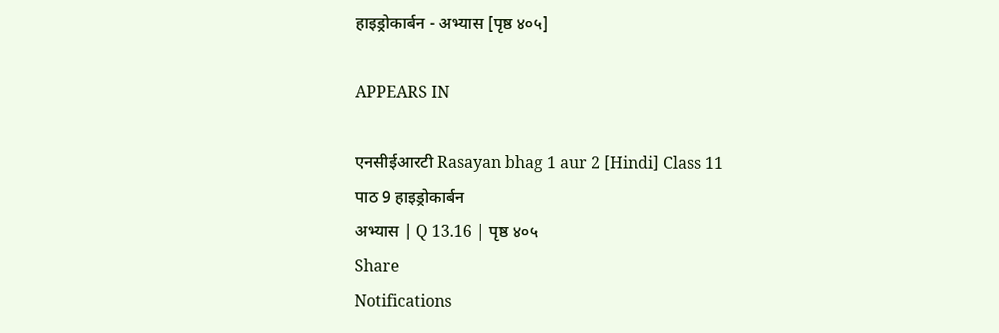हाइड्रोकार्बन - अभ्यास [पृष्ठ ४०५]

APPEARS IN

एनसीईआरटी Rasayan bhag 1 aur 2 [Hindi] Class 11
पाठ 9 हाइड्रोकार्बन
अभ्यास | Q 13.16 | पृष्ठ ४०५
Share
Notifications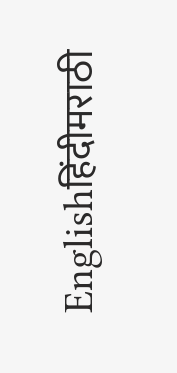Englishहिंदीमराठी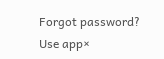Forgot password?
Use app×